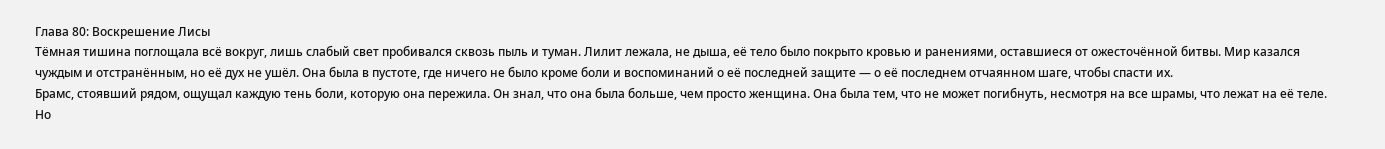Глава 80: Воскрешение Лисы
Тёмная тишина поглощала всё вокруг, лишь слабый свет пробивался сквозь пыль и туман. Лилит лежала, не дыша, её тело было покрыто кровью и ранениями, оставшиеся от ожесточённой битвы. Мир казался чуждым и отстранённым, но её дух не ушёл. Она была в пустоте, где ничего не было кроме боли и воспоминаний о её последней защите — о её последнем отчаянном шаге, чтобы спасти их.
Брамс, стоявший рядом, ощущал каждую тень боли, которую она пережила. Он знал, что она была больше, чем просто женщина. Она была тем, что не может погибнуть, несмотря на все шрамы, что лежат на её теле. Но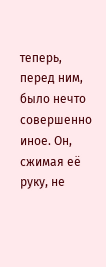теперь, перед ним, было нечто совершенно иное. Он, сжимая её руку, не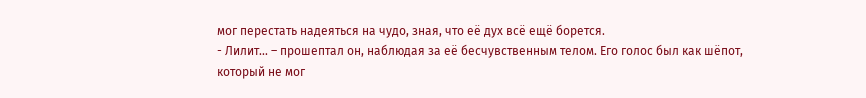мог перестать надеяться на чудо, зная, что её дух всё ещё борется.
- Лилит... – прошептал он, наблюдая за её бесчувственным телом. Его голос был как шёпот, который не мог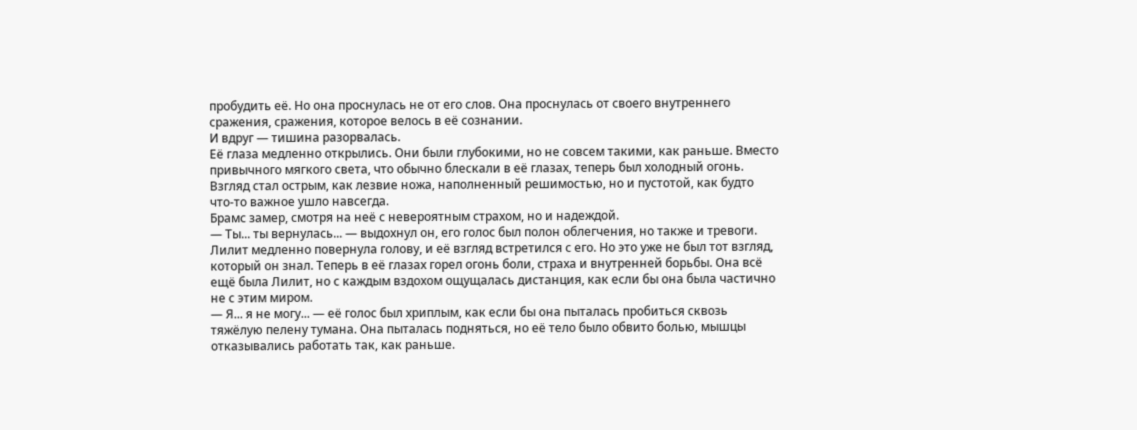пробудить её. Но она проснулась не от его слов. Она проснулась от своего внутреннего сражения, сражения, которое велось в её сознании.
И вдруг — тишина разорвалась.
Её глаза медленно открылись. Они были глубокими, но не совсем такими, как раньше. Вместо привычного мягкого света, что обычно блескали в её глазах, теперь был холодный огонь. Взгляд стал острым, как лезвие ножа, наполненный решимостью, но и пустотой, как будто что-то важное ушло навсегда.
Брамс замер, смотря на неё с невероятным страхом, но и надеждой.
— Ты... ты вернулась... — выдохнул он, его голос был полон облегчения, но также и тревоги.
Лилит медленно повернула голову, и её взгляд встретился с его. Но это уже не был тот взгляд, который он знал. Теперь в её глазах горел огонь боли, страха и внутренней борьбы. Она всё ещё была Лилит, но с каждым вздохом ощущалась дистанция, как если бы она была частично не с этим миром.
— Я... я не могу... — её голос был хриплым, как если бы она пыталась пробиться сквозь тяжёлую пелену тумана. Она пыталась подняться, но её тело было обвито болью, мышцы отказывались работать так, как раньше.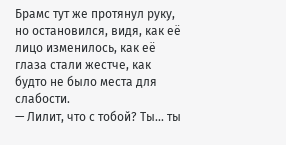Брамс тут же протянул руку, но остановился, видя, как её лицо изменилось, как её глаза стали жестче, как будто не было места для слабости.
— Лилит, что с тобой? Ты... ты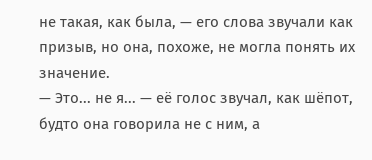не такая, как была, — его слова звучали как призыв, но она, похоже, не могла понять их значение.
— Это... не я... — её голос звучал, как шёпот, будто она говорила не с ним, а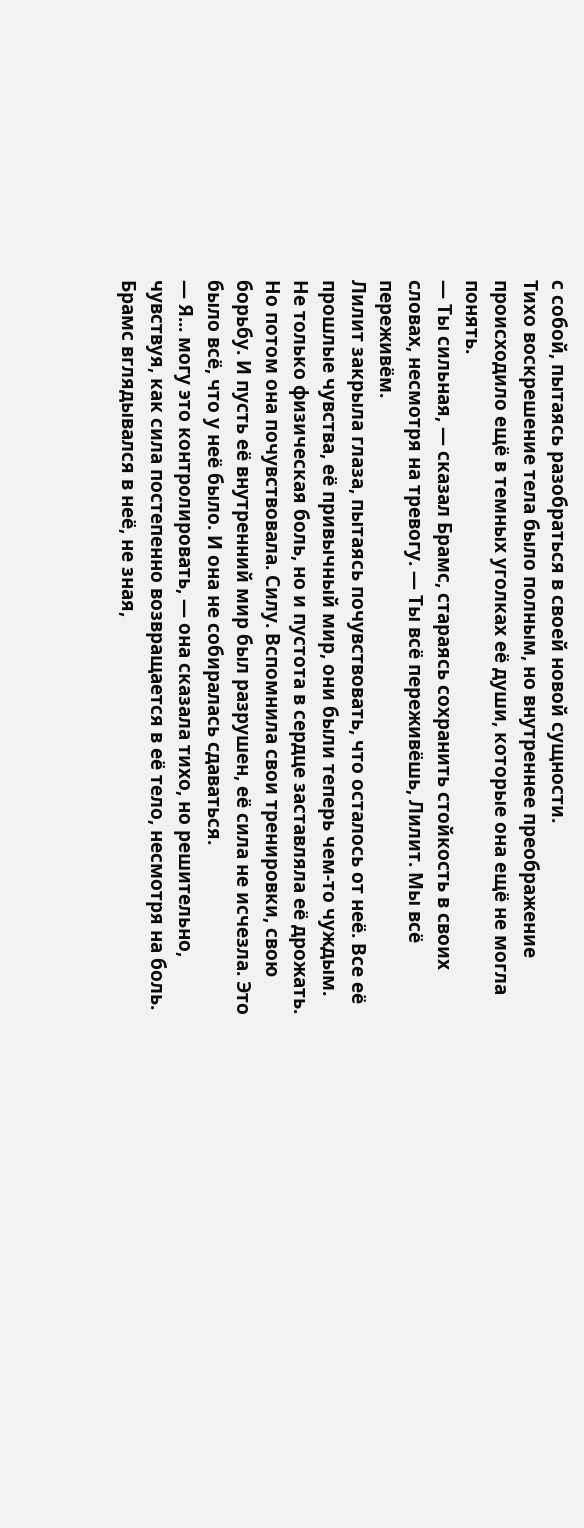с собой, пытаясь разобраться в своей новой сущности.
Тихо воскрешение тела было полным, но внутреннее преображение происходило ещё в темных уголках её души, которые она ещё не могла понять.
— Ты сильная, — сказал Брамс, стараясь сохранить стойкость в своих словах, несмотря на тревогу. — Ты всё переживёшь, Лилит. Мы всё переживём.
Лилит закрыла глаза, пытаясь почувствовать, что осталось от неё. Все её прошлые чувства, её привычный мир, они были теперь чем-то чуждым. Не только физическая боль, но и пустота в сердце заставляла её дрожать.
Но потом она почувствовала. Силу. Вспомнила свои тренировки, свою борьбу. И пусть её внутренний мир был разрушен, её сила не исчезла. Это было всё, что у неё было. И она не собиралась сдаваться.
— Я... могу это контролировать, — она сказала тихо, но решительно, чувствуя, как сила постепенно возвращается в её тело, несмотря на боль.
Брамс вглядывался в неё, не зная,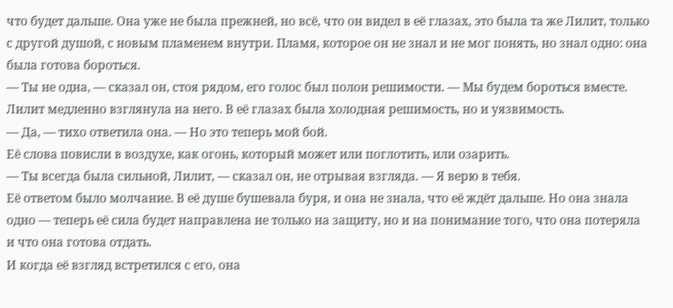что будет дальше. Она уже не была прежней, но всё, что он видел в её глазах, это была та же Лилит, только с другой душой, с новым пламенем внутри. Пламя, которое он не знал и не мог понять, но знал одно: она была готова бороться.
— Ты не одна, — сказал он, стоя рядом, его голос был полон решимости. — Мы будем бороться вместе.
Лилит медленно взглянула на него. В её глазах была холодная решимость, но и уязвимость.
— Да, — тихо ответила она. — Но это теперь мой бой.
Её слова повисли в воздухе, как огонь, который может или поглотить, или озарить.
— Ты всегда была сильной, Лилит, — сказал он, не отрывая взгляда. — Я верю в тебя.
Её ответом было молчание. В её душе бушевала буря, и она не знала, что её ждёт дальше. Но она знала одно — теперь её сила будет направлена не только на защиту, но и на понимание того, что она потеряла и что она готова отдать.
И когда её взгляд встретился с его, она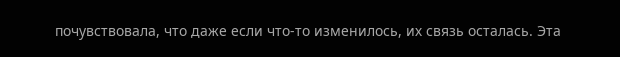почувствовала, что даже если что-то изменилось, их связь осталась. Эта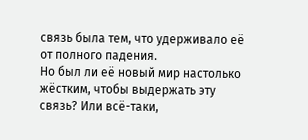связь была тем, что удерживало её от полного падения.
Но был ли её новый мир настолько жёстким, чтобы выдержать эту связь? Или всё-таки,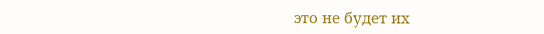это не будет их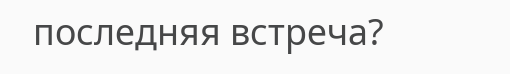последняя встреча?